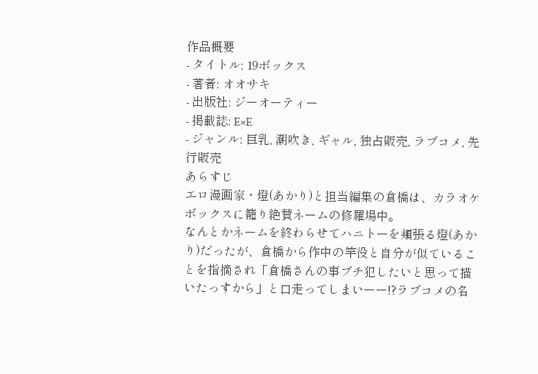作品概要
- タイトル: 19ボックス
- 著者: オオサキ
- 出版社: ジーオーティー
- 掲載誌: E×E
- ジャンル: 巨乳, 潮吹き, ギャル, 独占販売, ラブコメ, 先行販売
あらすじ
エロ漫画家・燈(あかり)と担当編集の倉橋は、カラオケボックスに籠り絶賛ネームの修羅場中。
なんとかネームを終わらせてハニトーを頬張る燈(あかり)だったが、倉橋から作中の竿役と自分が似ていることを指摘され「倉橋さんの事ブチ犯したいと思って描いたっすから」と口走ってしまいーー!?ラブコメの名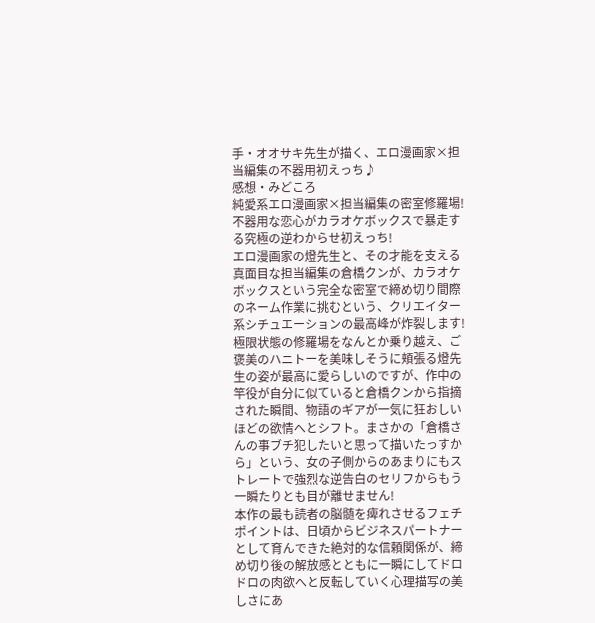手・オオサキ先生が描く、エロ漫画家×担当編集の不器用初えっち♪
感想・みどころ
純愛系エロ漫画家×担当編集の密室修羅場!不器用な恋心がカラオケボックスで暴走する究極の逆わからせ初えっち!
エロ漫画家の燈先生と、その才能を支える真面目な担当編集の倉橋クンが、カラオケボックスという完全な密室で締め切り間際のネーム作業に挑むという、クリエイター系シチュエーションの最高峰が炸裂します!極限状態の修羅場をなんとか乗り越え、ご褒美のハニトーを美味しそうに頬張る燈先生の姿が最高に愛らしいのですが、作中の竿役が自分に似ていると倉橋クンから指摘された瞬間、物語のギアが一気に狂おしいほどの欲情へとシフト。まさかの「倉橋さんの事ブチ犯したいと思って描いたっすから」という、女の子側からのあまりにもストレートで強烈な逆告白のセリフからもう一瞬たりとも目が離せません!
本作の最も読者の脳髄を痺れさせるフェチポイントは、日頃からビジネスパートナーとして育んできた絶対的な信頼関係が、締め切り後の解放感とともに一瞬にしてドロドロの肉欲へと反転していく心理描写の美しさにあ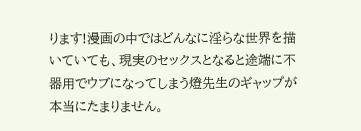ります!漫画の中ではどんなに淫らな世界を描いていても、現実のセックスとなると途端に不器用でウブになってしまう燈先生のギャップが本当にたまりません。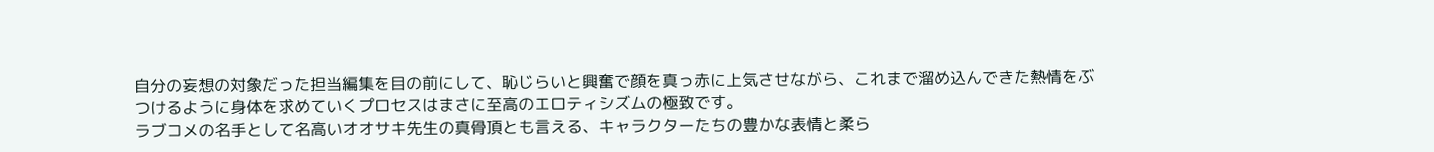自分の妄想の対象だった担当編集を目の前にして、恥じらいと興奮で顔を真っ赤に上気させながら、これまで溜め込んできた熱情をぶつけるように身体を求めていくプロセスはまさに至高のエロティシズムの極致です。
ラブコメの名手として名高いオオサキ先生の真骨頂とも言える、キャラクターたちの豊かな表情と柔ら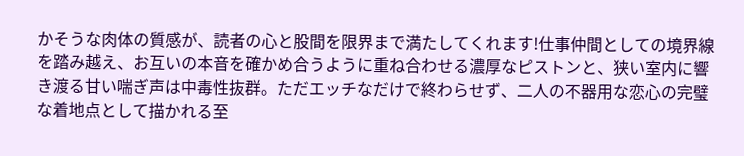かそうな肉体の質感が、読者の心と股間を限界まで満たしてくれます!仕事仲間としての境界線を踏み越え、お互いの本音を確かめ合うように重ね合わせる濃厚なピストンと、狭い室内に響き渡る甘い喘ぎ声は中毒性抜群。ただエッチなだけで終わらせず、二人の不器用な恋心の完璧な着地点として描かれる至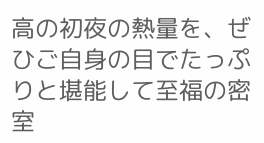高の初夜の熱量を、ぜひご自身の目でたっぷりと堪能して至福の密室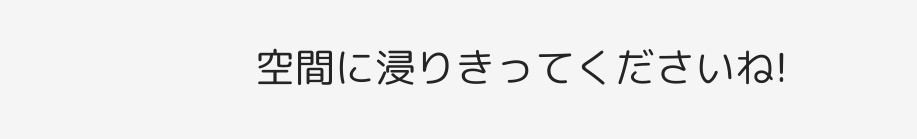空間に浸りきってくださいね!